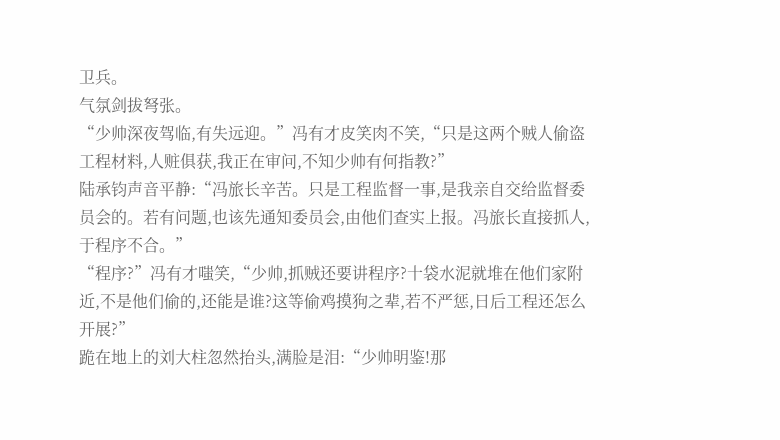卫兵。
气氛剑拔弩张。
“少帅深夜驾临,有失远迎。”冯有才皮笑肉不笑,“只是这两个贼人偷盗工程材料,人赃俱获,我正在审问,不知少帅有何指教?”
陆承钧声音平静:“冯旅长辛苦。只是工程监督一事,是我亲自交给监督委员会的。若有问题,也该先通知委员会,由他们查实上报。冯旅长直接抓人,于程序不合。”
“程序?”冯有才嗤笑,“少帅,抓贼还要讲程序?十袋水泥就堆在他们家附近,不是他们偷的,还能是谁?这等偷鸡摸狗之辈,若不严惩,日后工程还怎么开展?”
跪在地上的刘大柱忽然抬头,满脸是泪:“少帅明鉴!那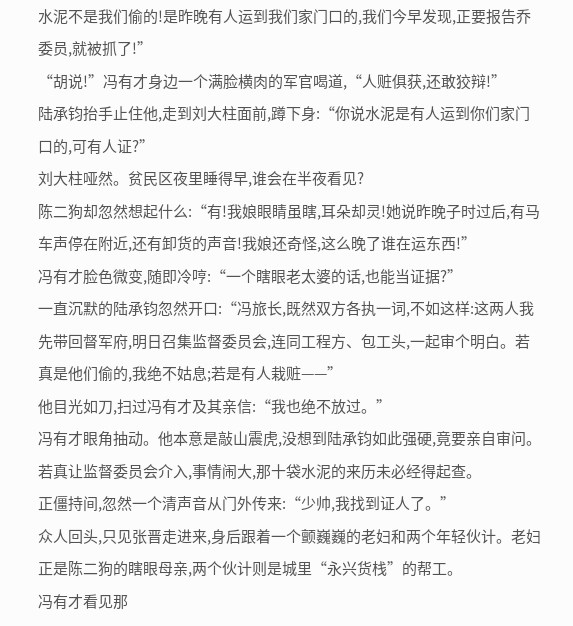水泥不是我们偷的!是昨晚有人运到我们家门口的,我们今早发现,正要报告乔委员,就被抓了!”
“胡说!”冯有才身边一个满脸横肉的军官喝道,“人赃俱获,还敢狡辩!”
陆承钧抬手止住他,走到刘大柱面前,蹲下身:“你说水泥是有人运到你们家门口的,可有人证?”
刘大柱哑然。贫民区夜里睡得早,谁会在半夜看见?
陈二狗却忽然想起什么:“有!我娘眼睛虽瞎,耳朵却灵!她说昨晚子时过后,有马车声停在附近,还有卸货的声音!我娘还奇怪,这么晚了谁在运东西!”
冯有才脸色微变,随即冷哼:“一个瞎眼老太婆的话,也能当证据?”
一直沉默的陆承钧忽然开口:“冯旅长,既然双方各执一词,不如这样:这两人我先带回督军府,明日召集监督委员会,连同工程方、包工头,一起审个明白。若真是他们偷的,我绝不姑息;若是有人栽赃——”
他目光如刀,扫过冯有才及其亲信:“我也绝不放过。”
冯有才眼角抽动。他本意是敲山震虎,没想到陆承钧如此强硬,竟要亲自审问。若真让监督委员会介入,事情闹大,那十袋水泥的来历未必经得起查。
正僵持间,忽然一个清声音从门外传来:“少帅,我找到证人了。”
众人回头,只见张晋走进来,身后跟着一个颤巍巍的老妇和两个年轻伙计。老妇正是陈二狗的瞎眼母亲,两个伙计则是城里“永兴货栈”的帮工。
冯有才看见那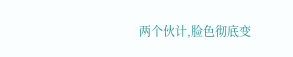两个伙计,脸色彻底变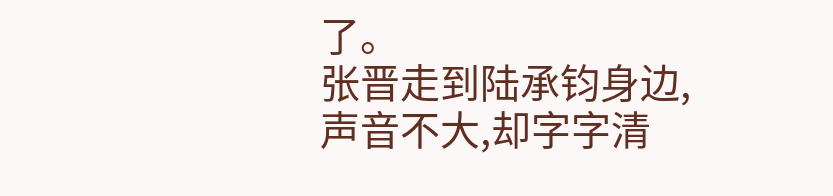了。
张晋走到陆承钧身边,声音不大,却字字清